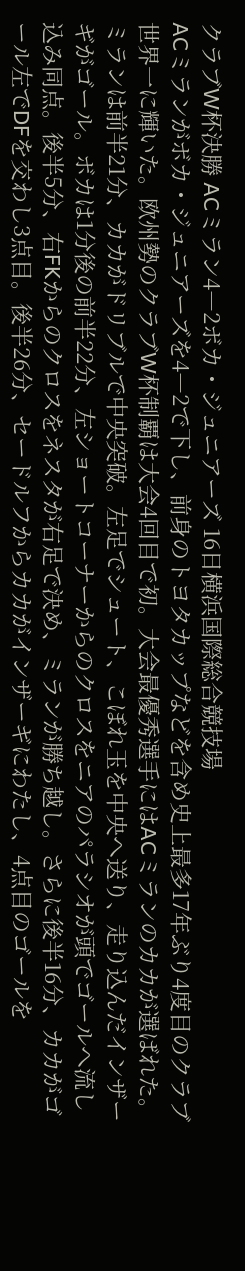クラブW杯決勝 ACミラン4―2ボカ・ジュニアーズ 16日横浜国際総合競技場
ACミランがボカ・ジュニアーズを4―2で下し、前身のトヨタカップなどを含め史上最多17年ぶり4度目のクラブ世界一に輝いた。欧州勢のクラブW杯制覇は大会4回目で初。大会最優秀選手にはACミランのカカが選ばれた。ミランは前半21分、カカがドリブルで中央突破。左足でシュート、こぼれ玉を中央へ送り、走り込んだインザーギがゴール。ボカは1分後の前半22分、左ショートコーナーからのクロスをニアのパラシオが頭でゴールへ流し込み同点。後半5分、右FKからのクロスをネスタが右足で決め、ミランが勝ち越し。さらに後半16分、カカがゴール左でDFを交わし3点目。後半26分、セードルフからカカがインザーギにわたし、4点目のゴールを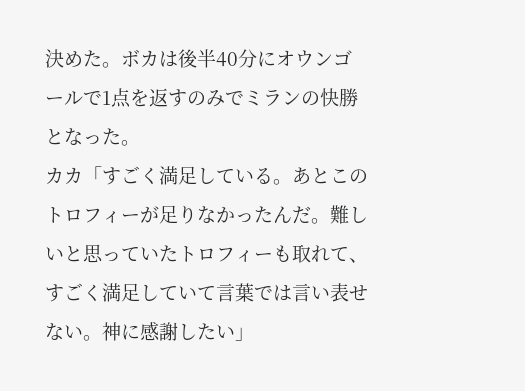決めた。ボカは後半40分にオウンゴールで1点を返すのみでミランの快勝となった。
カカ「すごく満足している。あとこのトロフィーが足りなかったんだ。難しいと思っていたトロフィーも取れて、すごく満足していて言葉では言い表せない。神に感謝したい」